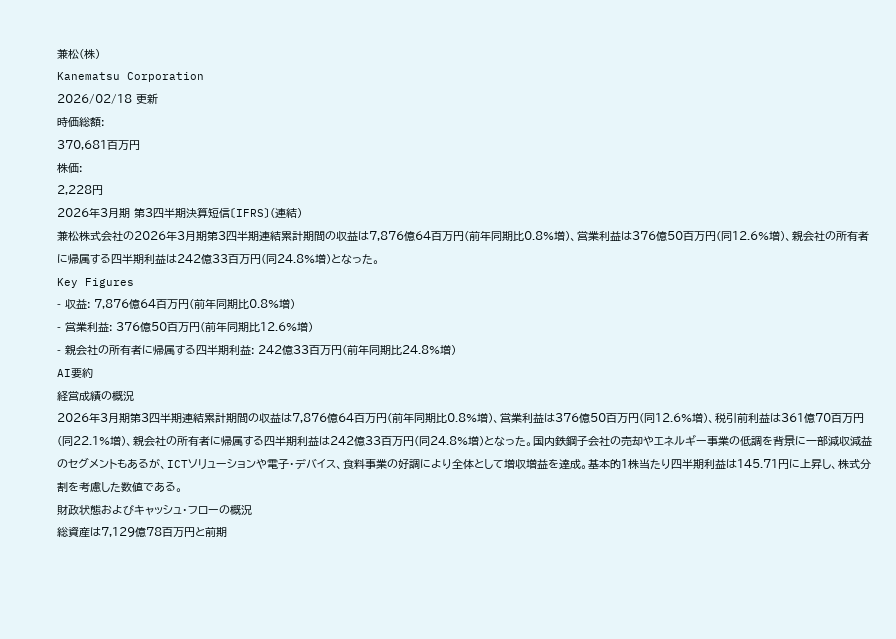兼松(株)
Kanematsu Corporation
2026/02/18 更新
時価総額:
370,681百万円
株価:
2,228円
2026年3月期 第3四半期決算短信〔IFRS〕(連結)
兼松株式会社の2026年3月期第3四半期連結累計期間の収益は7,876億64百万円(前年同期比0.8%増)、営業利益は376億50百万円(同12.6%増)、親会社の所有者に帰属する四半期利益は242億33百万円(同24.8%増)となった。
Key Figures
- 収益: 7,876億64百万円(前年同期比0.8%増)
- 営業利益: 376億50百万円(前年同期比12.6%増)
- 親会社の所有者に帰属する四半期利益: 242億33百万円(前年同期比24.8%増)
AI要約
経営成績の概況
2026年3月期第3四半期連結累計期間の収益は7,876億64百万円(前年同期比0.8%増)、営業利益は376億50百万円(同12.6%増)、税引前利益は361億70百万円(同22.1%増)、親会社の所有者に帰属する四半期利益は242億33百万円(同24.8%増)となった。国内鉄鋼子会社の売却やエネルギー事業の低調を背景に一部減収減益のセグメントもあるが、ICTソリューションや電子・デバイス、食料事業の好調により全体として増収増益を達成。基本的1株当たり四半期利益は145.71円に上昇し、株式分割を考慮した数値である。
財政状態およびキャッシュ・フローの概況
総資産は7,129億78百万円と前期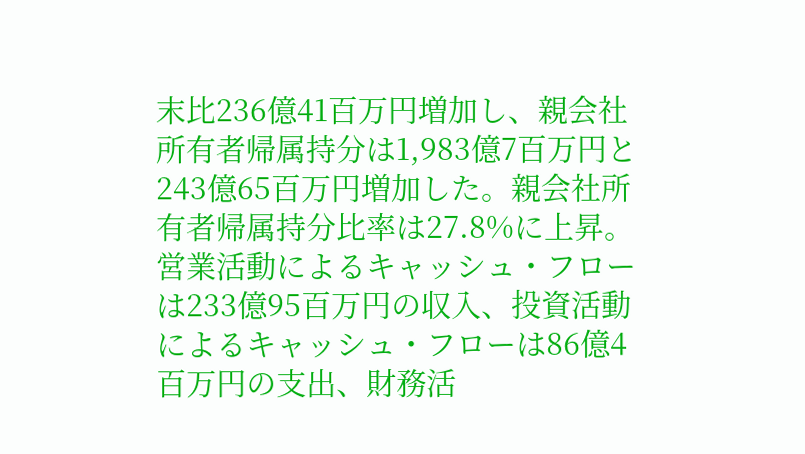末比236億41百万円増加し、親会社所有者帰属持分は1,983億7百万円と243億65百万円増加した。親会社所有者帰属持分比率は27.8%に上昇。営業活動によるキャッシュ・フローは233億95百万円の収入、投資活動によるキャッシュ・フローは86億4百万円の支出、財務活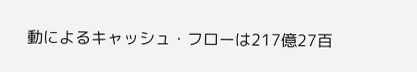動によるキャッシュ・フローは217億27百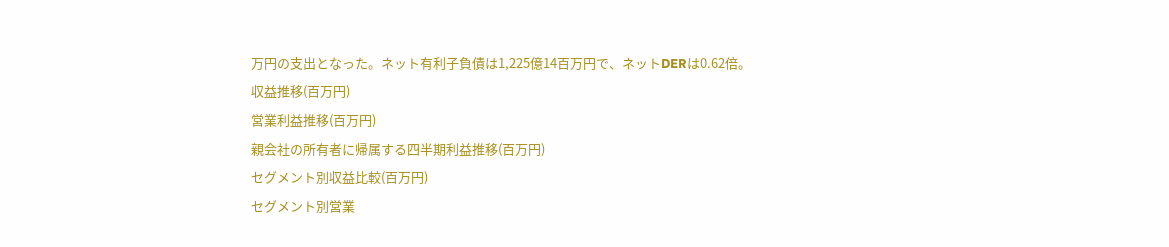万円の支出となった。ネット有利子負債は1,225億14百万円で、ネットDERは0.62倍。
収益推移(百万円)
営業利益推移(百万円)
親会社の所有者に帰属する四半期利益推移(百万円)
セグメント別収益比較(百万円)
セグメント別営業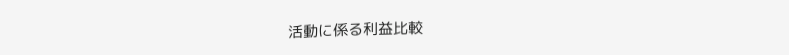活動に係る利益比較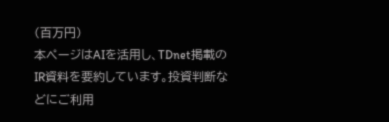(百万円)
本ページはAIを活用し、TDnet掲載のIR資料を要約しています。投資判断などにご利用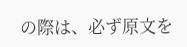の際は、必ず原文を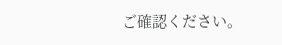ご確認ください。